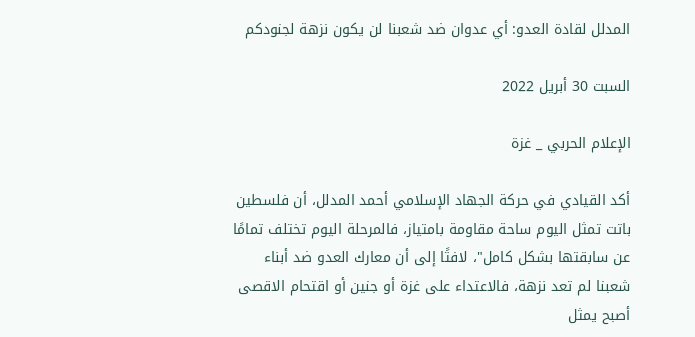المدلل لقادة العدو: أي عدوان ضد شعبنا لن يكون نزهة لجنودكم

السبت 30 أبريل 2022

الإعلام الحربي _ غزة

أكد القيادي في حركة الجهاد الإسلامي أحمد المدلل، أن فلسطين باتت تمثل اليوم ساحة مقاومة بامتياز، فالمرحلة اليوم تختلف تمامًا عن سابقتها بشكل كامل"، لافتًا إلى أن معارك العدو ضد أبناء شعبنا لم تعد نزهة، فالاعتداء على غزة أو جنين أو اقتحام الاقصى أصبح يمثل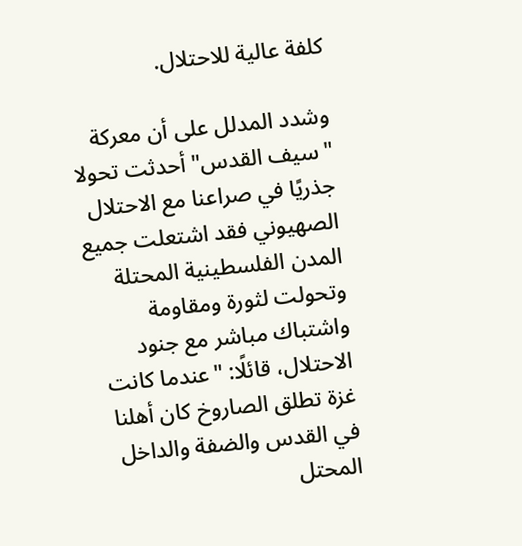كلفة عالية للاحتلال.

وشدد المدلل على أن معركة "سيف القدس" أحدثت تحولا جذريًا في صراعنا مع الاحتلال الصهيوني فقد اشتعلت جميع المدن الفلسطينية المحتلة وتحولت لثورة ومقاومة واشتباك مباشر مع جنود الاحتلال، قائلًا: "عندما كانت غزة تطلق الصاروخ كان أهلنا في القدس والضفة والداخل المحتل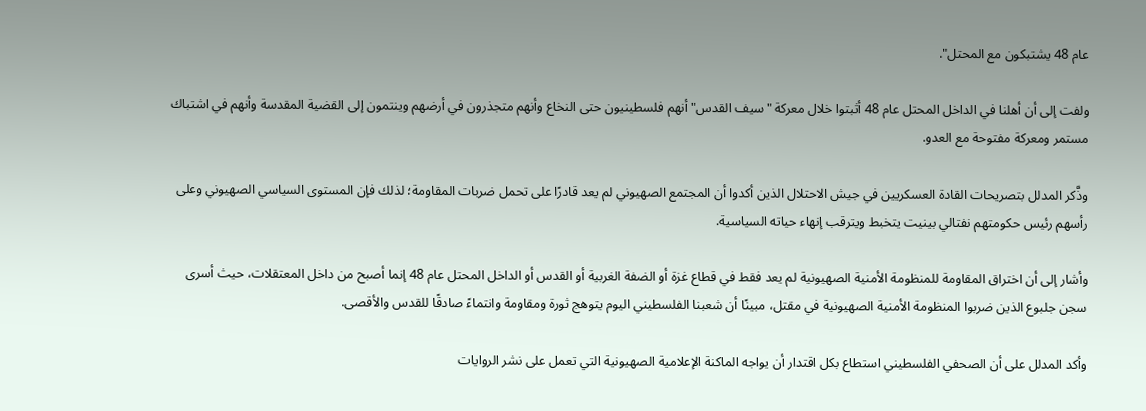عام 48 يشتبكون مع المحتل".

ولفت إلى أن أهلنا في الداخل المحتل عام 48 أثبتوا خلال معركة "سيف القدس" أنهم فلسطينيون حتى النخاع وأنهم متجذرون في أرضهم وينتمون إلى القضية المقدسة وأنهم في اشتباك مستمر ومعركة مفتوحة مع العدو.

وذَّكر المدلل بتصريحات القادة العسكريين في جيش الاحتلال الذين أكدوا أن المجتمع الصهيوني لم يعد قادرًا على تحمل ضربات المقاومة؛ لذلك فإن المستوى السياسي الصهيوني وعلى رأسهم رئيس حكومتهم نفتالي بينيت يتخبط ويترقب إنهاء حياته السياسية.

وأشار إلى أن اختراق المقاومة للمنظومة الأمنية الصهيونية لم يعد فقط في قطاع غزة أو الضفة الغربية أو القدس أو الداخل المحتل عام 48 إنما أصبح من داخل المعتقلات، حيث أسرى سجن جلبوع الذين ضربوا المنظومة الأمنية الصهيونية في مقتل، مبينًا أن شعبنا الفلسطيني اليوم يتوهج ثورة ومقاومة وانتماءً صادقًا للقدس والأقصى.

وأكد المدلل على أن الصحفي الفلسطيني استطاع بكل اقتدار أن يواجه الماكنة الإعلامية الصهيونية التي تعمل على نشر الروايات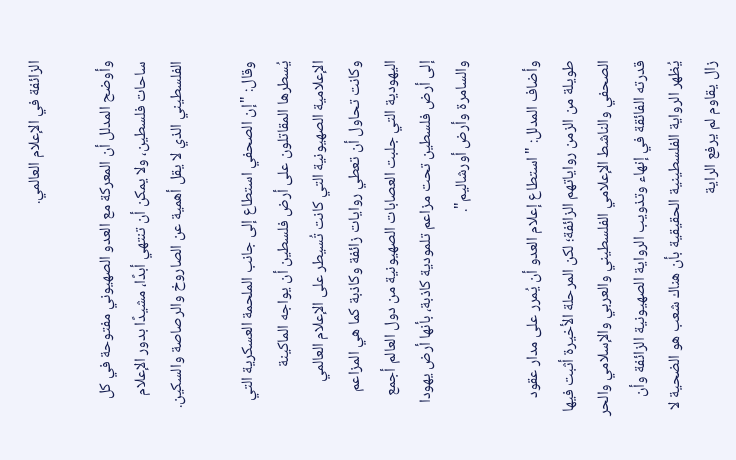الزائفة في الإعلام العالمي.

وأوضح المدلل أن المعركة مع العدو الصهيوني مفتوحة في كل ساحات فلسطين، ولا يمكن أن تنتهي أبدًا، مشيدًا بدور الإعلام الفلسطيني الذي لا يقل أهمية عن الصاروخ والرصاصة والسكين.

وقال: "إن الصحفي استطاع إلى جانب الملحمة العسكرية التي يُسطرها المقاتلون على أرض فلسطين أن يواجه الماكينة الإعلامية الصهيونية التي كانت تُسيطر على الإعلام العالمي وكانت تحاول أن تعطي روايات زائفة وكاذبة كما هي المزاعم اليهودية التي جلبت العصابات الصهيونية من دول العالم أجمع إلى أرض فلسطين تحت مزاعم تلمودية كاذبة، بأنها أرض يهودا والسامرة وأرض أورشاليم".

وأضاف المدلل: "استطاع إعلام العدو أن يُمرر على مدار عقود طويلة من الزمن رواياتهم الزائفة؛ لكن المرحلة الأخيرة أثبت فيها الصحفي والناشط الإعلامي الفلسطيني والعربي والإسلامي والحر قدرته الفائقة في إنهاء وتذويب الرواية الصهيونية الزائفة وأن يُظهر الرواية الفلسطينية الحقيقية بأن هناك شعب هو الضحية لا زال يقاوم لم يرفع الراية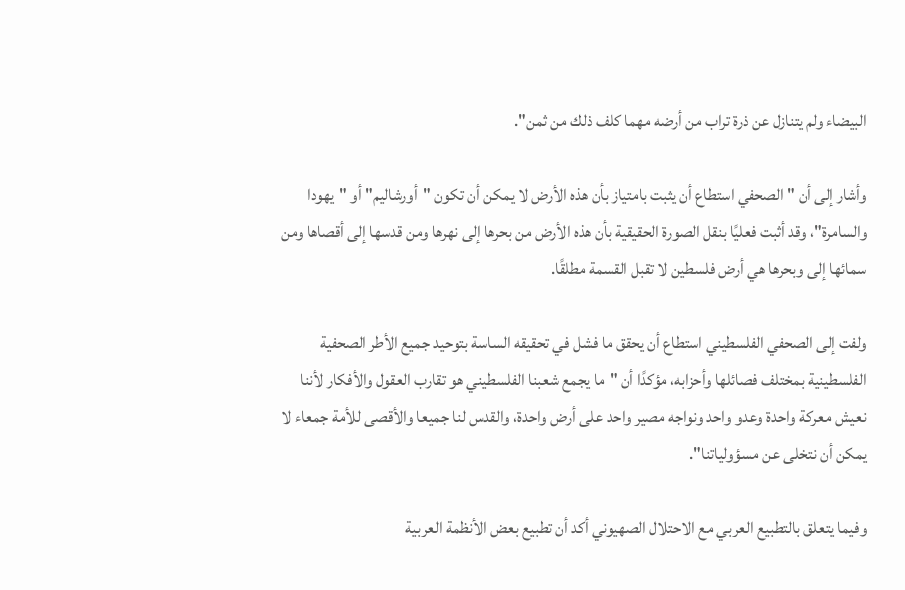البيضاء ولم يتنازل عن ذرة تراب من أرضه مهما كلف ذلك من ثمن".

وأشار إلى أن "الصحفي استطاع أن يثبت بامتياز بأن هذه الأرض لا يمكن أن تكون "أورشاليم" أو "يهودا والسامرة"، وقد أثبت فعليًا بنقل الصورة الحقيقية بأن هذه الأرض من بحرها إلى نهرها ومن قدسها إلى أقصاها ومن سمائها إلى وبحرها هي أرض فلسطين لا تقبل القسمة مطلقًا.

ولفت إلى الصحفي الفلسطيني استطاع أن يحقق ما فشل في تحقيقه الساسة بتوحيد جميع الأطر الصحفية الفلسطينية بمختلف فصائلها وأحزابه، مؤكدًا أن "ما يجمع شعبنا الفلسطيني هو تقارب العقول والأفكار لأننا نعيش معركة واحدة وعدو واحد ونواجه مصير واحد على أرض واحدة، والقدس لنا جميعا والأقصى للأمة جمعاء لا يمكن أن نتخلى عن مسؤولياتنا".

وفيما يتعلق بالتطبيع العربي مع الاحتلال الصهيوني أكد أن تطبيع بعض الأنظمة العربية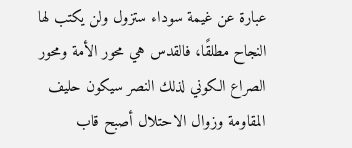عبارة عن غيمة سوداء ستزول ولن يكتب لها النجاح مطلقًا، فالقدس هي محور الأمة ومحور الصراع الكوني لذلك النصر سيكون حليف المقاومة وزوال الاحتلال أصبح قاب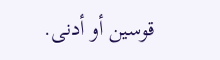قوسين أو أدنى.